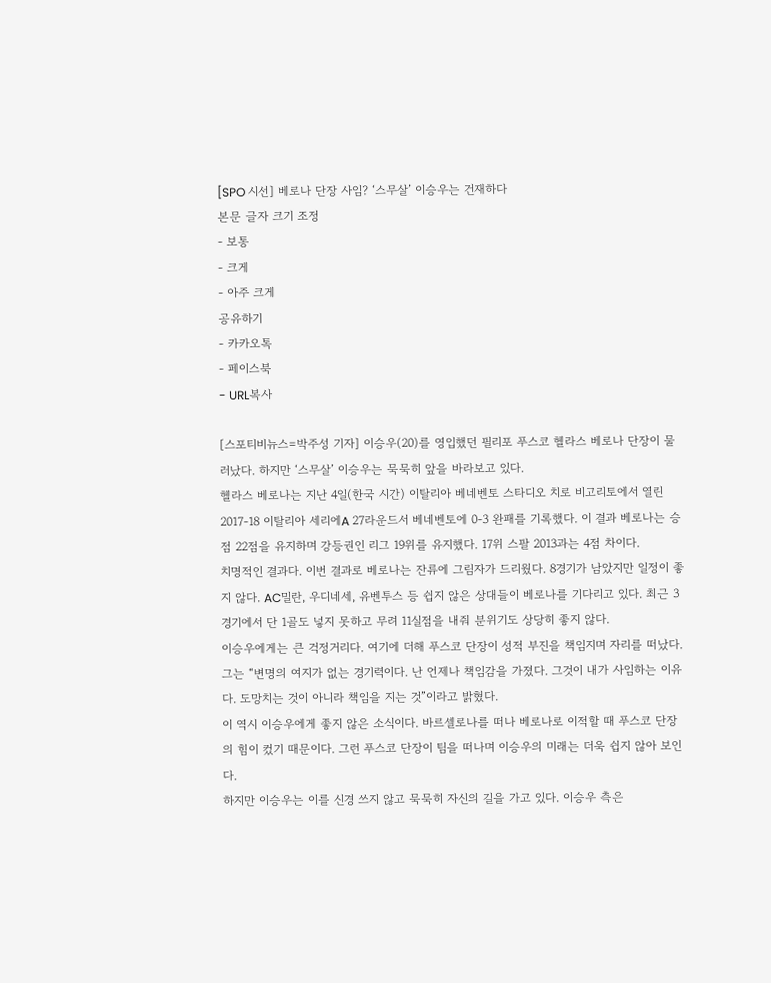[SPO 시선] 베로나 단장 사임? ‘스무살’ 이승우는 건재하다
본문 글자 크기 조정
- 보통
- 크게
- 아주 크게
공유하기
- 카카오톡
- 페이스북
- URL복사

[스포티비뉴스=박주성 기자] 이승우(20)를 영입했던 필리포 푸스코 헬라스 베로나 단장이 물러났다. 하지만 ‘스무살’ 이승우는 묵묵히 앞을 바라보고 있다.
헬라스 베로나는 지난 4일(한국 시간) 이탈리아 베네벤토 스타디오 치로 비고리토에서 열린 2017-18 이탈리아 세리에A 27라운드서 베네벤토에 0-3 완패를 기록했다. 이 결과 베로나는 승점 22점을 유지하며 강등권인 리그 19위를 유지했다. 17위 스팔 2013과는 4점 차이다.
치명적인 결과다. 이번 결과로 베로나는 잔류에 그림자가 드리웠다. 8경기가 남았지만 일정이 좋지 않다. AC밀란, 우디네세, 유벤투스 등 쉽지 않은 상대들이 베로나를 기다리고 있다. 최근 3경기에서 단 1골도 넣지 못하고 무려 11실점을 내줘 분위기도 상당히 좋지 않다.
이승우에게는 큰 걱정거리다. 여기에 더해 푸스코 단장이 성적 부진을 책임지며 자리를 떠났다. 그는 “변명의 여지가 없는 경기력이다. 난 언제나 책임감을 가졌다. 그것이 내가 사임하는 이유다. 도망치는 것이 아니라 책임을 지는 것”이라고 밝혔다.
이 역시 이승우에게 좋지 않은 소식이다. 바르셀로나를 떠나 베로나로 이적할 때 푸스코 단장의 힘이 컸기 때문이다. 그런 푸스코 단장이 팀을 떠나며 이승우의 미래는 더욱 쉽지 않아 보인다.
하지만 이승우는 이를 신경 쓰지 않고 묵묵히 자신의 길을 가고 있다. 이승우 측은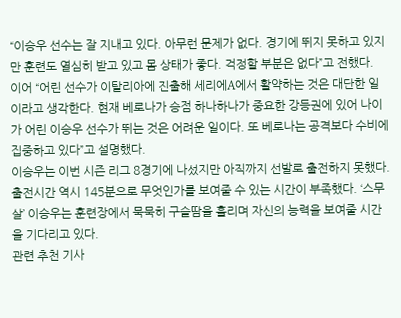“이승우 선수는 잘 지내고 있다. 아무런 문제가 없다. 경기에 뛰지 못하고 있지만 훈련도 열심히 받고 있고 몸 상태가 좋다. 걱정할 부분은 없다”고 전했다.
이어 “어린 선수가 이탈리아에 진출해 세리에A에서 활약하는 것은 대단한 일이라고 생각한다. 현재 베로나가 승점 하나하나가 중요한 강등권에 있어 나이가 어린 이승우 선수가 뛰는 것은 어려운 일이다. 또 베로나는 공격보다 수비에 집중하고 있다”고 설명했다.
이승우는 이번 시즌 리그 8경기에 나섰지만 아직까지 선발로 출전하지 못했다. 출전시간 역시 145분으로 무엇인가를 보여줄 수 있는 시간이 부족했다. ‘스무살’ 이승우는 훈련장에서 묵묵히 구슬땀을 흘리며 자신의 능력을 보여줄 시간을 기다리고 있다.
관련 추천 기사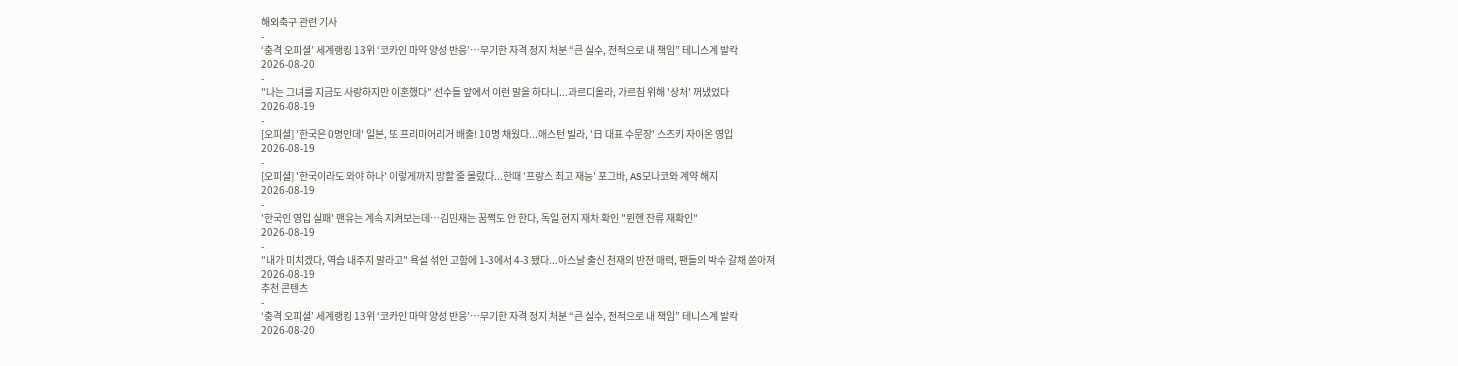해외축구 관련 기사
-
‘충격 오피셜’ 세계랭킹 13위 ‘코카인 마약 양성 반응’…무기한 자격 정지 처분 “큰 실수, 전적으로 내 책임” 테니스계 발칵
2026-08-20
-
"나는 그녀를 지금도 사랑하지만 이혼했다" 선수들 앞에서 이런 말을 하다니...과르디올라, 가르침 위해 '상처' 꺼냈었다
2026-08-19
-
[오피셜] '한국은 0명인데' 일본, 또 프리미어리거 배출! 10명 채웠다...애스턴 빌라, '日 대표 수문장' 스즈키 자이온 영입
2026-08-19
-
[오피셜] '한국이라도 와야 하나' 이렇게까지 망할 줄 몰랐다...한때 '프랑스 최고 재능' 포그바, AS모나코와 계약 해지
2026-08-19
-
'한국인 영입 실패' 맨유는 계속 지켜보는데…김민재는 꿈쩍도 안 한다, 독일 현지 재차 확인 "뮌헨 잔류 재확인"
2026-08-19
-
"내가 미치겠다, 역습 내주지 말라고" 욕설 섞인 고함에 1-3에서 4-3 됐다...아스날 출신 천재의 반전 매력, 팬들의 박수 갈채 쏟아져
2026-08-19
추천 콘텐츠
-
‘충격 오피셜’ 세계랭킹 13위 ‘코카인 마약 양성 반응’…무기한 자격 정지 처분 “큰 실수, 전적으로 내 책임” 테니스계 발칵
2026-08-20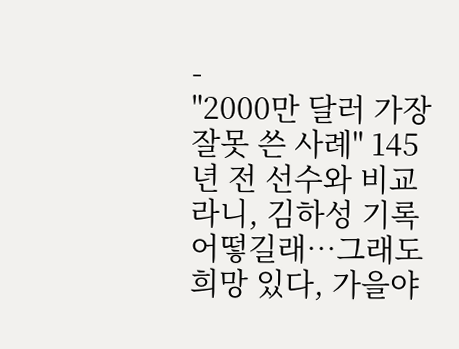-
"2000만 달러 가장 잘못 쓴 사례" 145년 전 선수와 비교라니, 김하성 기록 어떻길래…그래도 희망 있다, 가을야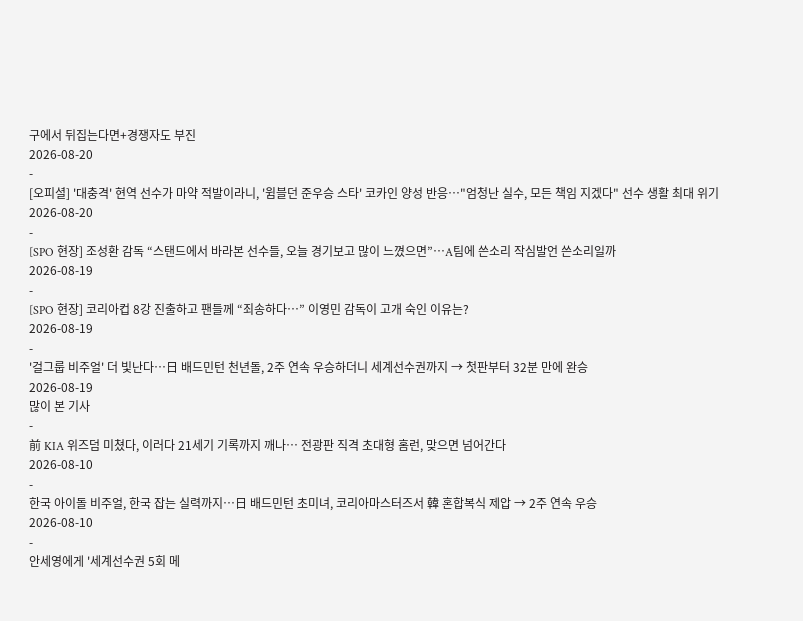구에서 뒤집는다면+경쟁자도 부진
2026-08-20
-
[오피셜] '대충격' 현역 선수가 마약 적발이라니, '윔블던 준우승 스타' 코카인 양성 반응…"엄청난 실수, 모든 책임 지겠다" 선수 생활 최대 위기
2026-08-20
-
[SPO 현장] 조성환 감독 “스탠드에서 바라본 선수들, 오늘 경기보고 많이 느꼈으면”…A팀에 쓴소리 작심발언 쓴소리일까
2026-08-19
-
[SPO 현장] 코리아컵 8강 진출하고 팬들께 “죄송하다…” 이영민 감독이 고개 숙인 이유는?
2026-08-19
-
'걸그룹 비주얼' 더 빛난다…日 배드민턴 천년돌, 2주 연속 우승하더니 세계선수권까지 → 첫판부터 32분 만에 완승
2026-08-19
많이 본 기사
-
前 KIA 위즈덤 미쳤다, 이러다 21세기 기록까지 깨나… 전광판 직격 초대형 홈런, 맞으면 넘어간다
2026-08-10
-
한국 아이돌 비주얼, 한국 잡는 실력까지…日 배드민턴 초미녀, 코리아마스터즈서 韓 혼합복식 제압 → 2주 연속 우승
2026-08-10
-
안세영에게 '세계선수권 5회 메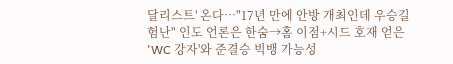달리스트' 온다…"17년 만에 안방 개최인데 우승길 험난" 인도 언론은 한숨→홈 이점+시드 호재 얻은 'WC 강자'와 준결승 빅뱅 가능성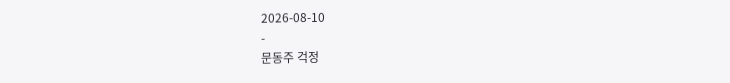2026-08-10
-
문동주 걱정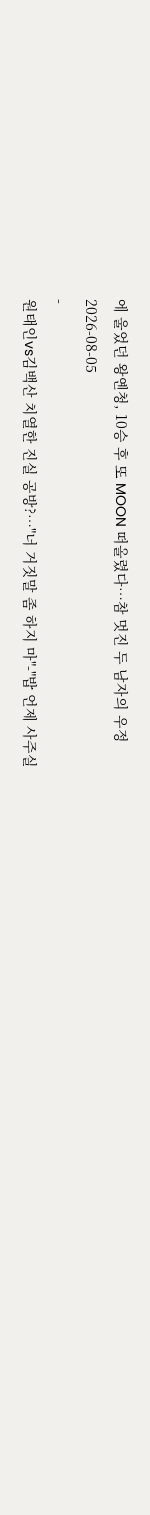에 울었던 왕옌청, 10승 후 또 MOON 떠올렸다…참 멋진 두 남자의 우정
2026-08-05
-
원태인vs김백산 치열한 진실 공방?…"너 거짓말 좀 하지 마"-"밥 언제 사주실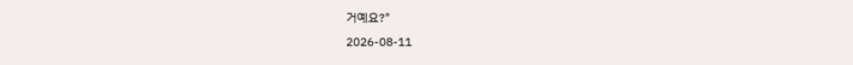거예요?"
2026-08-11